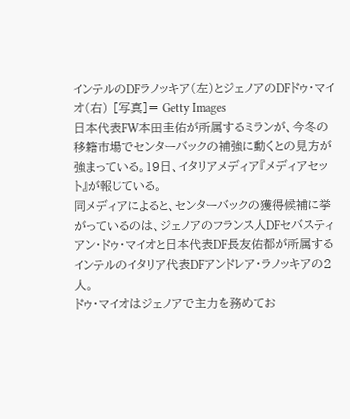インテルのDFラノッキア(左)とジェノアのDFドゥ・マイオ(右) [写真]= Getty Images
日本代表FW本田圭佑が所属するミランが、今冬の移籍市場でセンターバックの補強に動くとの見方が強まっている。19日、イタリアメディア『メディアセット』が報じている。
同メディアによると、センターバックの獲得候補に挙がっているのは、ジェノアのフランス人DFセバスティアン・ドゥ・マイオと日本代表DF長友佑都が所属するインテルのイタリア代表DFアンドレア・ラノッキアの2人。
ドゥ・マイオはジェノアで主力を務めてお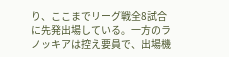り、ここまでリーグ戦全8試合に先発出場している。一方のラノッキアは控え要員で、出場機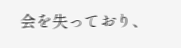会を失っており、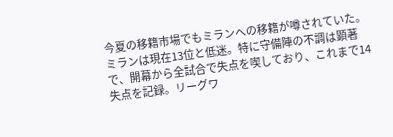今夏の移籍市場でもミランへの移籍が噂されていた。
ミランは現在13位と低迷。特に守備陣の不調は顕著で、開幕から全試合で失点を喫しており、これまで14失点を記録。リーグワ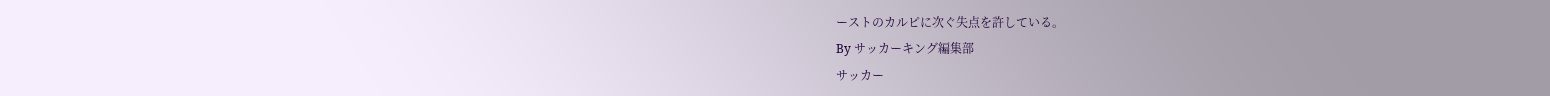ーストのカルピに次ぐ失点を許している。
By サッカーキング編集部
サッカー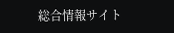総合情報サイト